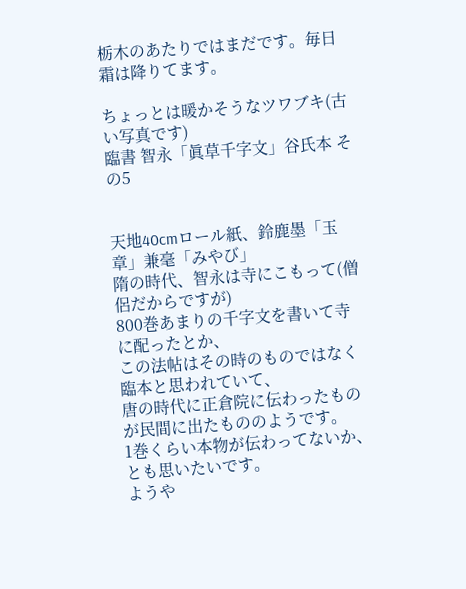栃木のあたりではまだです。毎日霜は降りてます。

ちょっとは暖かそうなツワブキ(古い写真です)
臨書 智永「眞草千字文」谷氏本 その5


天地40cmロール紙、鈴鹿墨「玉章」兼毫「みやび」
隋の時代、智永は寺にこもって(僧侶だからですが)
800巻あまりの千字文を書いて寺に配ったとか、
この法帖はその時のものではなく臨本と思われていて、
唐の時代に正倉院に伝わったものが民間に出たもののようです。
1巻くらい本物が伝わってないか、とも思いたいです。
ようや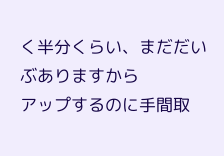く半分くらい、まだだいぶありますから
アップするのに手間取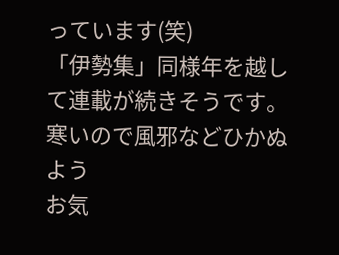っています(笑)
「伊勢集」同様年を越して連載が続きそうです。
寒いので風邪などひかぬよう
お気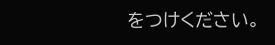をつけください。